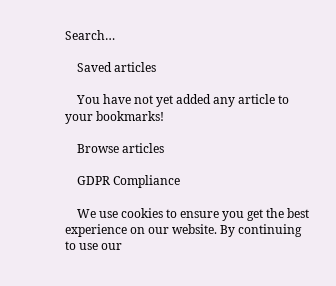Search…

    Saved articles

    You have not yet added any article to your bookmarks!

    Browse articles

    GDPR Compliance

    We use cookies to ensure you get the best experience on our website. By continuing to use our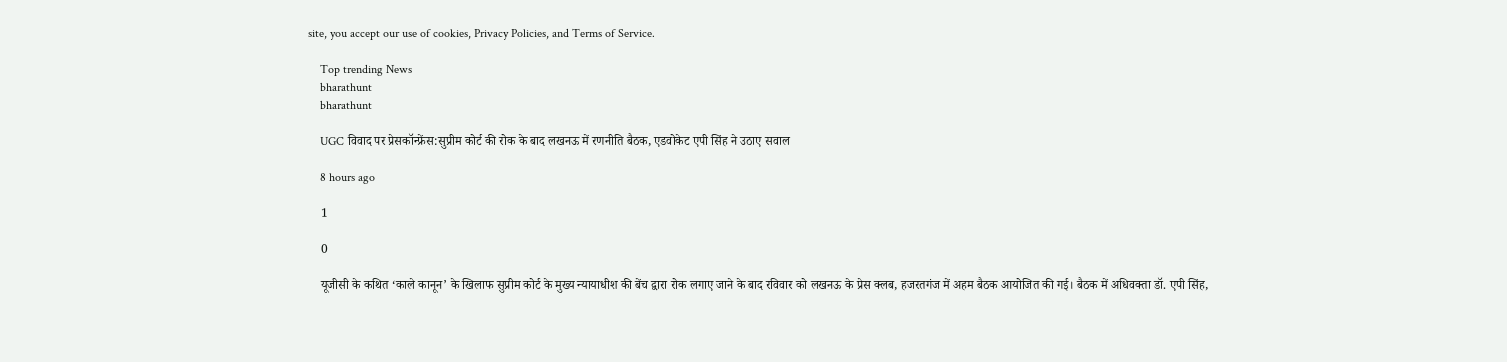site, you accept our use of cookies, Privacy Policies, and Terms of Service.

    Top trending News
    bharathunt
    bharathunt

    UGC विवाद पर प्रेसकॉन्फ्रेंस:सुप्रीम कोर्ट की रोक के बाद लखनऊ में रणनीति बैठक, एडवोकेट एपी सिंह ने उठाए सवाल

    8 hours ago

    1

    0

    यूजीसी के कथित ‘काले कानून’ के खिलाफ सुप्रीम कोर्ट के मुख्य न्यायाधीश की बेंच द्वारा रोक लगाए जाने के बाद रविवार को लखनऊ के प्रेस क्लब, हजरतगंज में अहम बैठक आयोजित की गई। बैठक में अधिवक्ता डॉ. एपी सिंह,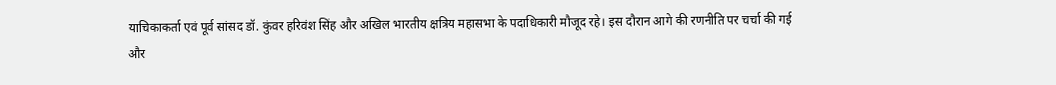याचिकाकर्ता एवं पूर्व सांसद डॉ. कुंवर हरिवंश सिंह और अखिल भारतीय क्षत्रिय महासभा के पदाधिकारी मौजूद रहे। इस दौरान आगे की रणनीति पर चर्चा की गई और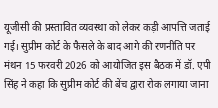यूजीसी की प्रस्तावित व्यवस्था को लेकर कड़ी आपत्ति जताई गई। सुप्रीम कोर्ट के फैसले के बाद आगे की रणनीति पर मंथन 15 फरवरी 2026 को आयोजित इस बैठक में डॉ. एपी सिंह ने कहा कि सुप्रीम कोर्ट की बेंच द्वारा रोक लगाया जाना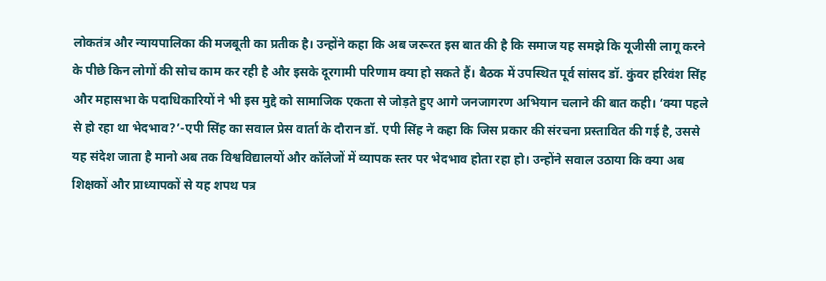लोकतंत्र और न्यायपालिका की मजबूती का प्रतीक है। उन्होंने कहा कि अब जरूरत इस बात की है कि समाज यह समझे कि यूजीसी लागू करने के पीछे किन लोगों की सोच काम कर रही है और इसके दूरगामी परिणाम क्या हो सकते हैं। बैठक में उपस्थित पूर्व सांसद डॉ. कुंवर हरिवंश सिंह और महासभा के पदाधिकारियों ने भी इस मुद्दे को सामाजिक एकता से जोड़ते हुए आगे जनजागरण अभियान चलाने की बात कही। ‘क्या पहले से हो रहा था भेदभाव?’-एपी सिंह का सवाल प्रेस वार्ता के दौरान डॉ. एपी सिंह ने कहा कि जिस प्रकार की संरचना प्रस्तावित की गई है, उससे यह संदेश जाता है मानो अब तक विश्वविद्यालयों और कॉलेजों में व्यापक स्तर पर भेदभाव होता रहा हो। उन्होंने सवाल उठाया कि क्या अब शिक्षकों और प्राध्यापकों से यह शपथ पत्र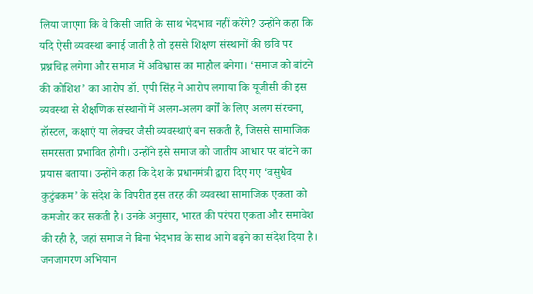लिया जाएगा कि वे किसी जाति के साथ भेदभाव नहीं करेंगे? उन्होंने कहा कि यदि ऐसी व्यवस्था बनाई जाती है तो इससे शिक्षण संस्थानों की छवि पर प्रश्नचिह्न लगेगा और समाज में अविश्वास का माहौल बनेगा। ‘समाज को बांटने की कोशिश’ का आरोप डॉ. एपी सिंह ने आरोप लगाया कि यूजीसी की इस व्यवस्था से शैक्षणिक संस्थानों में अलग-अलग वर्गों के लिए अलग संरचना, हॉस्टल, कक्षाएं या लेक्चर जैसी व्यवस्थाएं बन सकती हैं, जिससे सामाजिक समरसता प्रभावित होगी। उन्होंने इसे समाज को जातीय आधार पर बांटने का प्रयास बताया। उन्होंने कहा कि देश के प्रधानमंत्री द्वारा दिए गए ‘वसुधैव कुटुंबकम’ के संदेश के विपरीत इस तरह की व्यवस्था सामाजिक एकता को कमजोर कर सकती है। उनके अनुसार, भारत की परंपरा एकता और समावेश की रही है, जहां समाज ने बिना भेदभाव के साथ आगे बढ़ने का संदेश दिया है। जनजागरण अभियान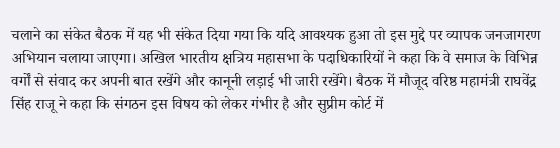चलाने का संकेत बैठक में यह भी संकेत दिया गया कि यदि आवश्यक हुआ तो इस मुद्दे पर व्यापक जनजागरण अभियान चलाया जाएगा। अखिल भारतीय क्षत्रिय महासभा के पदाधिकारियों ने कहा कि वे समाज के विभिन्न वर्गों से संवाद कर अपनी बात रखेंगे और कानूनी लड़ाई भी जारी रखेंगे। बैठक में मौजूद वरिष्ठ महामंत्री राघवेंद्र सिंह राजू ने कहा कि संगठन इस विषय को लेकर गंभीर है और सुप्रीम कोर्ट में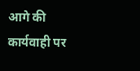आगे की कार्यवाही पर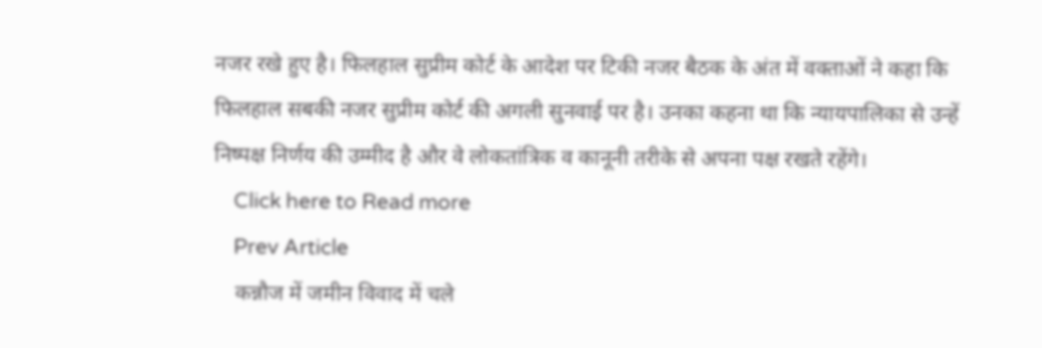नजर रखे हुए है। फिलहाल सुप्रीम कोर्ट के आदेश पर टिकी नजर बैठक के अंत में वक्ताओं ने कहा कि फिलहाल सबकी नजर सुप्रीम कोर्ट की अगली सुनवाई पर है। उनका कहना था कि न्यायपालिका से उन्हें निष्पक्ष निर्णय की उम्मीद है और वे लोकतांत्रिक व कानूनी तरीके से अपना पक्ष रखते रहेंगे।
    Click here to Read more
    Prev Article
    कन्नौज में जमीन विवाद में चले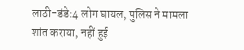लाठी-डंडे:4 लोग घायल, पुलिस ने मामला शांत कराया, नहीं हुई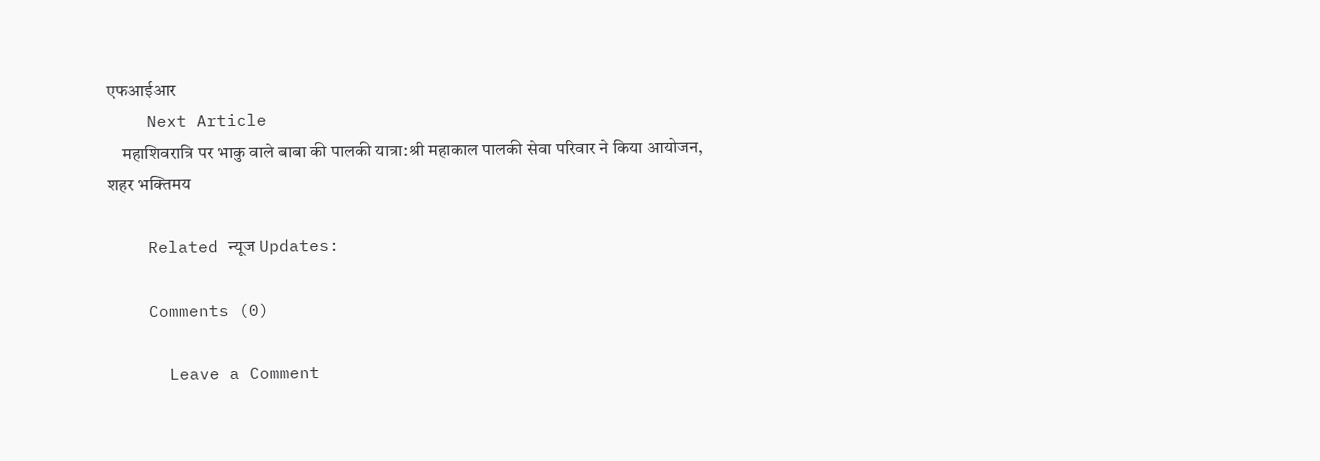एफआईआर
    Next Article
    महाशिवरात्रि पर भाकु वाले बाबा की पालकी यात्रा:श्री महाकाल पालकी सेवा परिवार ने किया आयोजन, शहर भक्तिमय

    Related न्यूज Updates:

    Comments (0)

      Leave a Comment